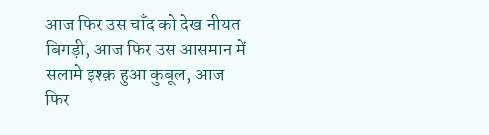आज फिर उस चाँद को देख नीयत बिगड़ी, आज फिर उस आसमान में सलामे इश्क़ हुआ कुबूल, आज फिर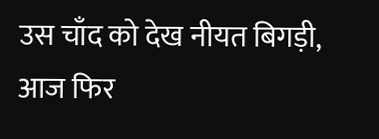उस चाँद को देख नीयत बिगड़ी, आज फिर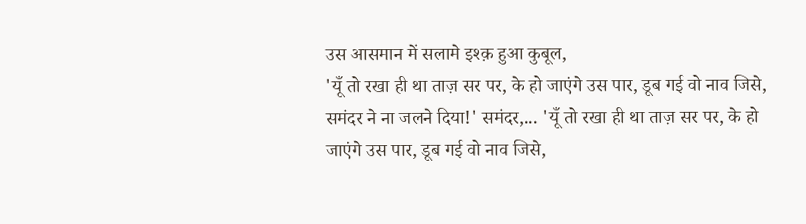उस आसमान में सलामे इश्क़ हुआ कुबूल,
'यूँ तो रखा ही था ताज़ सर पर, के हो जाएंगे उस पार, डूब गई वो नाव जिसे, समंदर ने ना जलने दिया!' समंदर,... 'यूँ तो रखा ही था ताज़ सर पर, के हो जाएंगे उस पार, डूब गई वो नाव जिसे,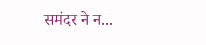समंदर ने न...